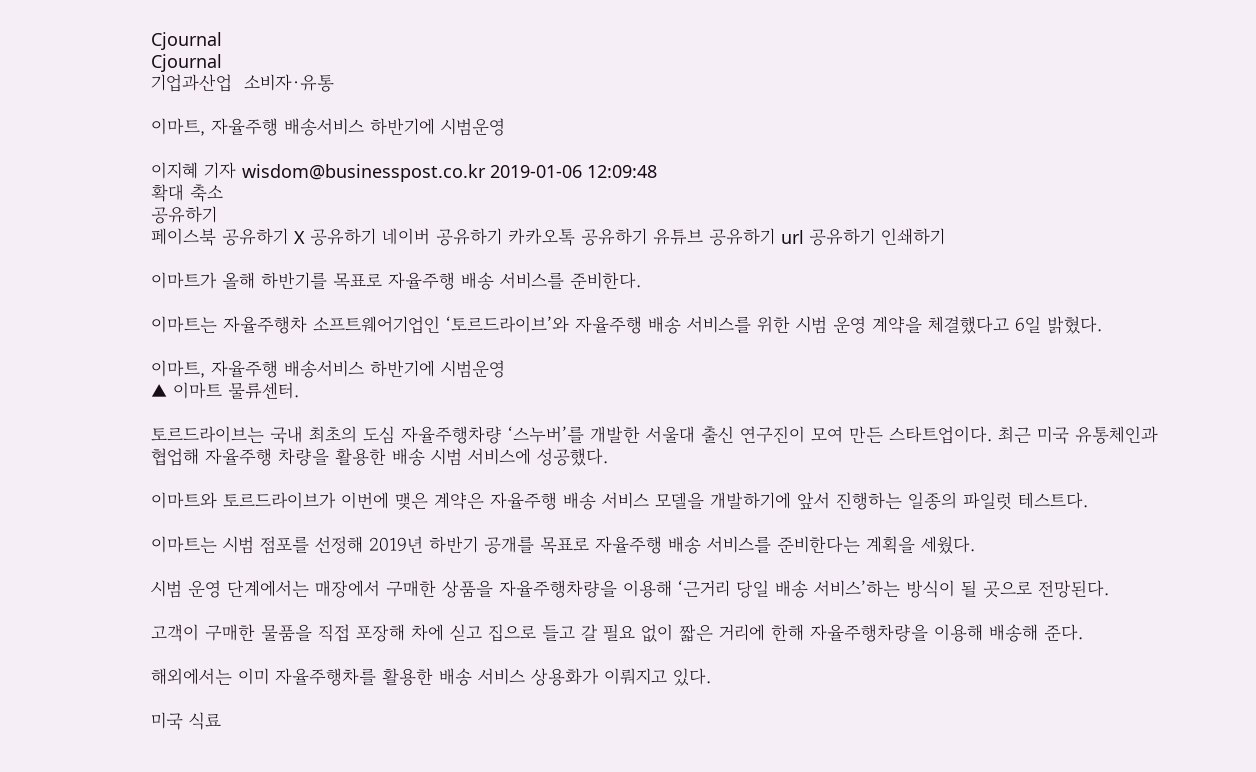Cjournal
Cjournal
기업과산업  소비자·유통

이마트, 자율주행 배송서비스 하반기에 시범운영

이지혜 기자 wisdom@businesspost.co.kr 2019-01-06 12:09:48
확대 축소
공유하기
페이스북 공유하기 X 공유하기 네이버 공유하기 카카오톡 공유하기 유튜브 공유하기 url 공유하기 인쇄하기

이마트가 올해 하반기를 목표로 자율주행 배송 서비스를 준비한다.

이마트는 자율주행차 소프트웨어기업인 ‘토르드라이브’와 자율주행 배송 서비스를 위한 시범 운영 계약을 체결했다고 6일 밝혔다.

이마트, 자율주행 배송서비스 하반기에 시범운영
▲ 이마트 물류센터.

토르드라이브는 국내 최초의 도심 자율주행차량 ‘스누버’를 개발한 서울대 출신 연구진이 모여 만든 스타트업이다. 최근 미국 유통체인과 협업해 자율주행 차량을 활용한 배송 시범 서비스에 성공했다.

이마트와 토르드라이브가 이번에 맺은 계약은 자율주행 배송 서비스 모델을 개발하기에 앞서 진행하는 일종의 파일럿 테스트다.

이마트는 시범 점포를 선정해 2019년 하반기 공개를 목표로 자율주행 배송 서비스를 준비한다는 계획을 세웠다.

시범 운영 단계에서는 매장에서 구매한 상품을 자율주행차량을 이용해 ‘근거리 당일 배송 서비스’하는 방식이 될 곳으로 전망된다.

고객이 구매한 물품을 직접 포장해 차에 싣고 집으로 들고 갈 필요 없이 짧은 거리에 한해 자율주행차량을 이용해 배송해 준다.

해외에서는 이미 자율주행차를 활용한 배송 서비스 상용화가 이뤄지고 있다.

미국 식료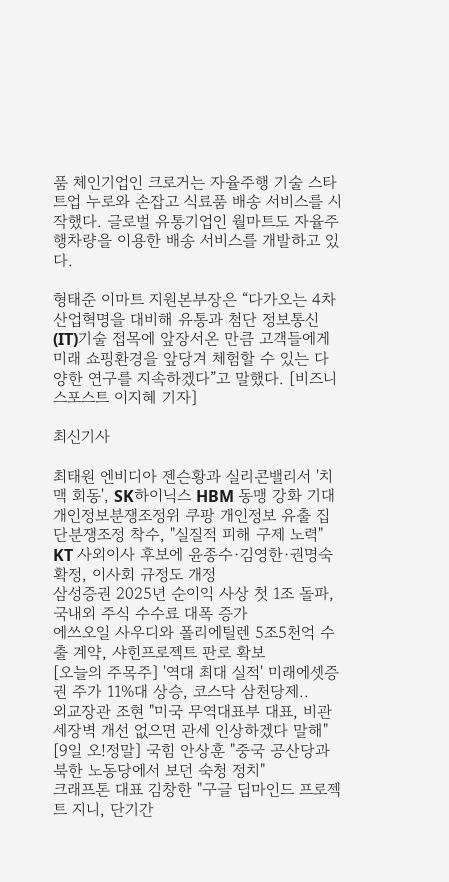품 체인기업인 크로거는 자율주행 기술 스타트업 누로와 손잡고 식료품 배송 서비스를 시작했다. 글로벌 유통기업인 월마트도 자율주행차량을 이용한 배송 서비스를 개발하고 있다.

형태준 이마트 지원본부장은 “다가오는 4차산업혁명을 대비해 유통과 첨단 정보통신(IT)기술 접목에 앞장서온 만큼 고객들에게 미래 쇼핑환경을 앞당겨 체험할 수 있는 다양한 연구를 지속하겠다”고 말했다. [비즈니스포스트 이지혜 기자]

최신기사

최태원 엔비디아 젠슨황과 실리콘밸리서 '치맥 회동', SK하이닉스 HBM 동맹 강화 기대
개인정보분쟁조정위 쿠팡 개인정보 유출 집단분쟁조정 착수, "실질적 피해 구제 노력"
KT 사외이사 후보에 윤종수·김영한·권명숙 확정, 이사회 규정도 개정
삼성증권 2025년 순이익 사상 첫 1조 돌파, 국내외 주식 수수료 대폭 증가
에쓰오일 사우디와 폴리에틸렌 5조5천억 수출 계약, 샤힌프로젝트 판로 확보
[오늘의 주목주] '역대 최대 실적' 미래에셋증권 주가 11%대 상승, 코스닥 삼천당제..
외교장관 조현 "미국 무역대표부 대표, 비관세장벽 개선 없으면 관세 인상하겠다 말해"
[9일 오!정말] 국힘 안상훈 "중국 공산당과 북한 노동당에서 보던 숙청 정치"
크래프톤 대표 김창한 "구글 딥마인드 프로젝트 지니, 단기간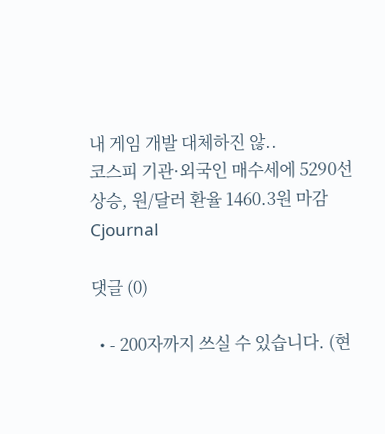내 게임 개발 대체하진 않..
코스피 기관·외국인 매수세에 5290선 상승, 원/달러 환율 1460.3원 마감
Cjournal

댓글 (0)

  • - 200자까지 쓰실 수 있습니다. (현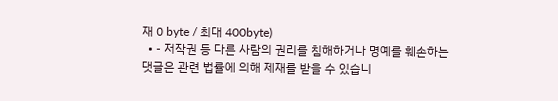재 0 byte / 최대 400byte)
  • - 저작권 등 다른 사람의 권리를 침해하거나 명예를 훼손하는 댓글은 관련 법률에 의해 제재를 받을 수 있습니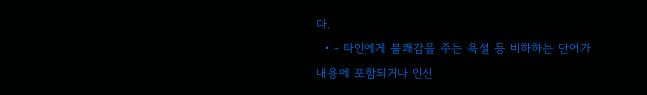다.
  • - 타인에게 불쾌감을 주는 욕설 등 비하하는 단어가 내용에 포함되거나 인신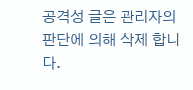공격성 글은 관리자의 판단에 의해 삭제 합니다.